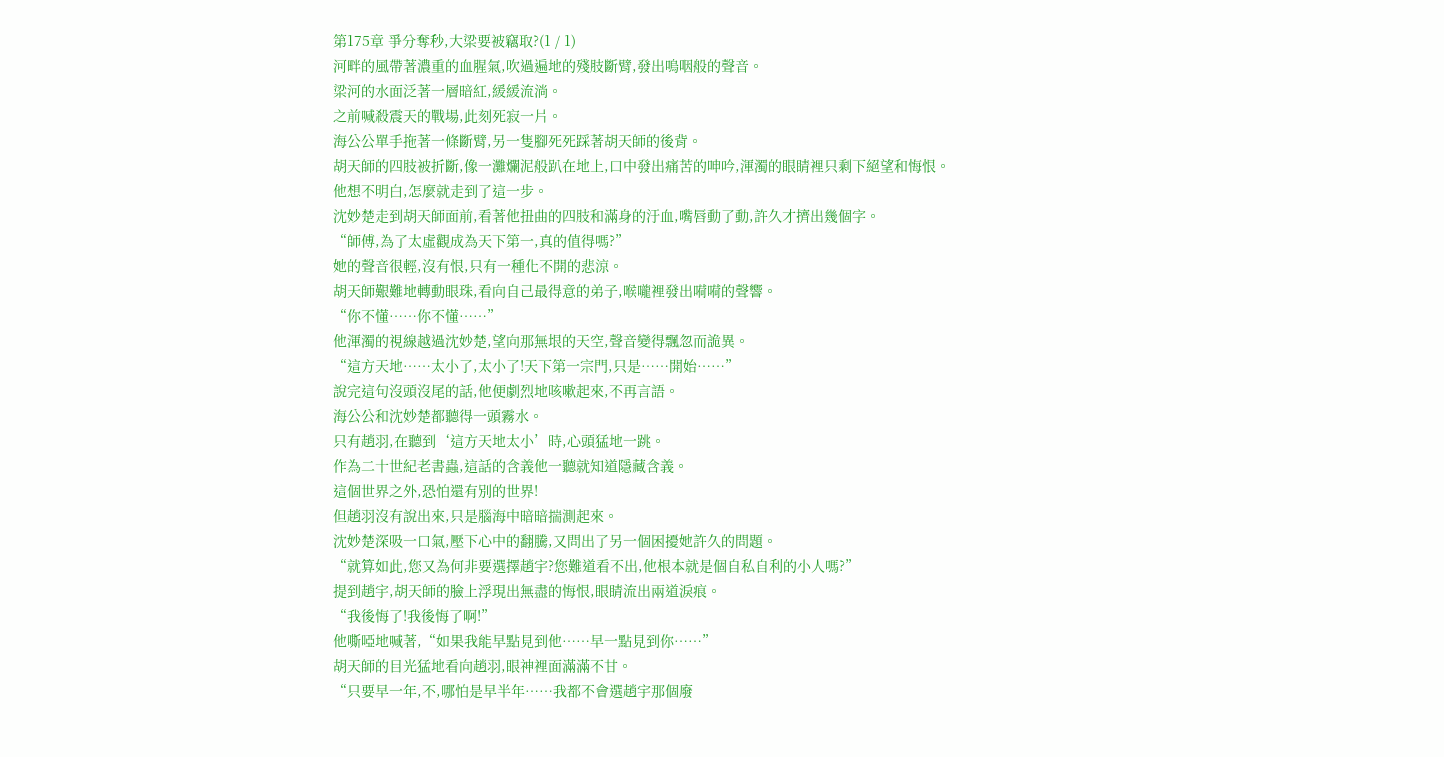第175章 爭分奪秒,大梁要被竊取?(1 / 1)
河畔的風帶著濃重的血腥氣,吹過遍地的殘肢斷臂,發出嗚咽般的聲音。
梁河的水面泛著一層暗紅,緩緩流淌。
之前喊殺震天的戰場,此刻死寂一片。
海公公單手拖著一條斷臂,另一隻腳死死踩著胡天師的後背。
胡天師的四肢被折斷,像一灘爛泥般趴在地上,口中發出痛苦的呻吟,渾濁的眼睛裡只剩下絕望和悔恨。
他想不明白,怎麼就走到了這一步。
沈妙楚走到胡天師面前,看著他扭曲的四肢和滿身的汙血,嘴唇動了動,許久才擠出幾個字。
“師傅,為了太虛觀成為天下第一,真的值得嗎?”
她的聲音很輕,沒有恨,只有一種化不開的悲涼。
胡天師艱難地轉動眼珠,看向自己最得意的弟子,喉嚨裡發出嗬嗬的聲響。
“你不懂……你不懂……”
他渾濁的視線越過沈妙楚,望向那無垠的天空,聲音變得飄忽而詭異。
“這方天地……太小了,太小了!天下第一宗門,只是……開始……”
說完這句沒頭沒尾的話,他便劇烈地咳嗽起來,不再言語。
海公公和沈妙楚都聽得一頭霧水。
只有趙羽,在聽到‘這方天地太小’時,心頭猛地一跳。
作為二十世紀老書蟲,這話的含義他一聽就知道隱藏含義。
這個世界之外,恐怕還有別的世界!
但趙羽沒有說出來,只是腦海中暗暗揣測起來。
沈妙楚深吸一口氣,壓下心中的翻騰,又問出了另一個困擾她許久的問題。
“就算如此,您又為何非要選擇趙宇?您難道看不出,他根本就是個自私自利的小人嗎?”
提到趙宇,胡天師的臉上浮現出無盡的悔恨,眼睛流出兩道淚痕。
“我後悔了!我後悔了啊!”
他嘶啞地喊著,“如果我能早點見到他……早一點見到你……”
胡天師的目光猛地看向趙羽,眼神裡面滿滿不甘。
“只要早一年,不,哪怕是早半年……我都不會選趙宇那個廢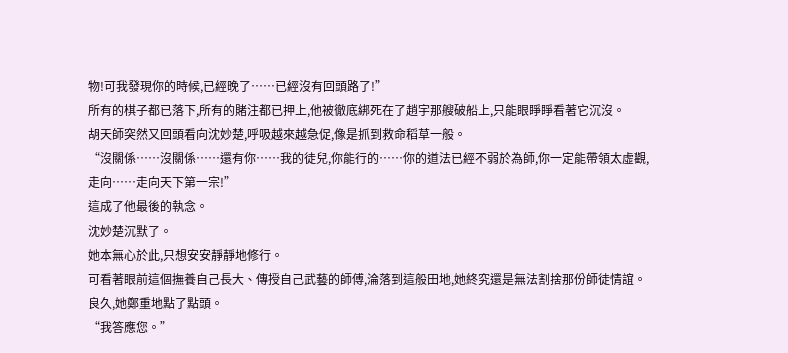物!可我發現你的時候,已經晚了……已經沒有回頭路了!”
所有的棋子都已落下,所有的賭注都已押上,他被徹底綁死在了趙宇那艘破船上,只能眼睜睜看著它沉沒。
胡天師突然又回頭看向沈妙楚,呼吸越來越急促,像是抓到救命稻草一般。
“沒關係……沒關係……還有你……我的徒兒,你能行的……你的道法已經不弱於為師,你一定能帶領太虛觀,走向……走向天下第一宗!”
這成了他最後的執念。
沈妙楚沉默了。
她本無心於此,只想安安靜靜地修行。
可看著眼前這個撫養自己長大、傳授自己武藝的師傅,淪落到這般田地,她終究還是無法割捨那份師徒情誼。
良久,她鄭重地點了點頭。
“我答應您。”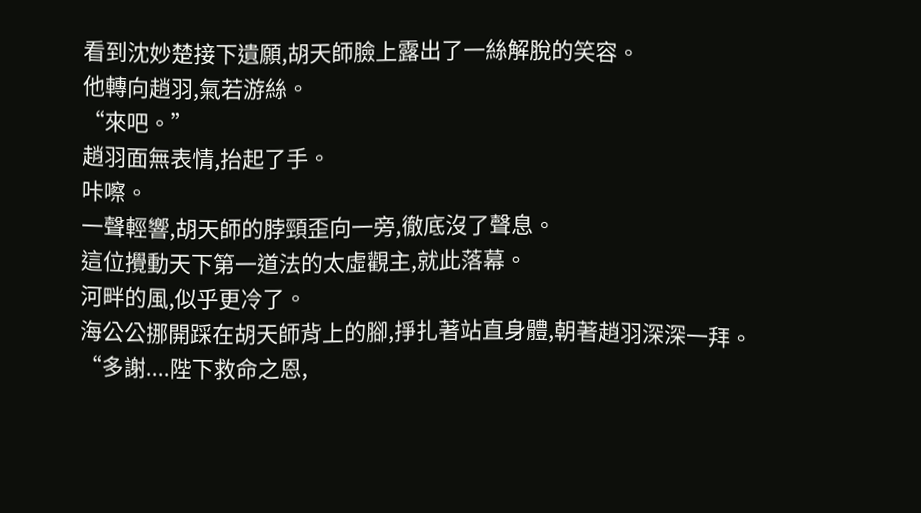看到沈妙楚接下遺願,胡天師臉上露出了一絲解脫的笑容。
他轉向趙羽,氣若游絲。
“來吧。”
趙羽面無表情,抬起了手。
咔嚓。
一聲輕響,胡天師的脖頸歪向一旁,徹底沒了聲息。
這位攪動天下第一道法的太虛觀主,就此落幕。
河畔的風,似乎更冷了。
海公公挪開踩在胡天師背上的腳,掙扎著站直身體,朝著趙羽深深一拜。
“多謝....陛下救命之恩,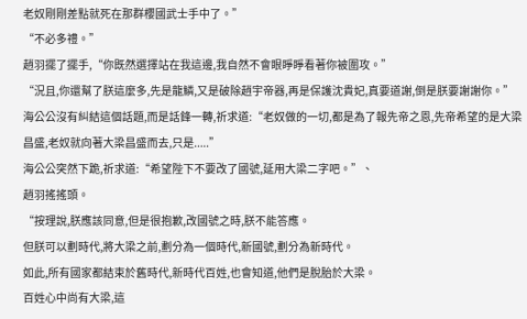老奴剛剛差點就死在那群櫻國武士手中了。”
“不必多禮。”
趙羽擺了擺手,“你既然選擇站在我這邊,我自然不會眼睜睜看著你被圍攻。”
“況且,你還幫了朕這麼多,先是龍鱗,又是破除趙宇帝器,再是保護沈貴妃,真要道謝,倒是朕要謝謝你。”
海公公沒有糾結這個話題,而是話鋒一轉,祈求道:“老奴做的一切,都是為了報先帝之恩,先帝希望的是大梁昌盛,老奴就向著大梁昌盛而去,只是.....”
海公公突然下跪,祈求道:“希望陛下不要改了國號,延用大梁二字吧。”、
趙羽搖搖頭。
“按理說,朕應該同意,但是很抱歉,改國號之時,朕不能答應。
但朕可以劃時代,將大梁之前,劃分為一個時代,新國號,劃分為新時代。
如此,所有國家都結束於舊時代,新時代百姓,也會知道,他們是脫胎於大梁。
百姓心中尚有大梁,這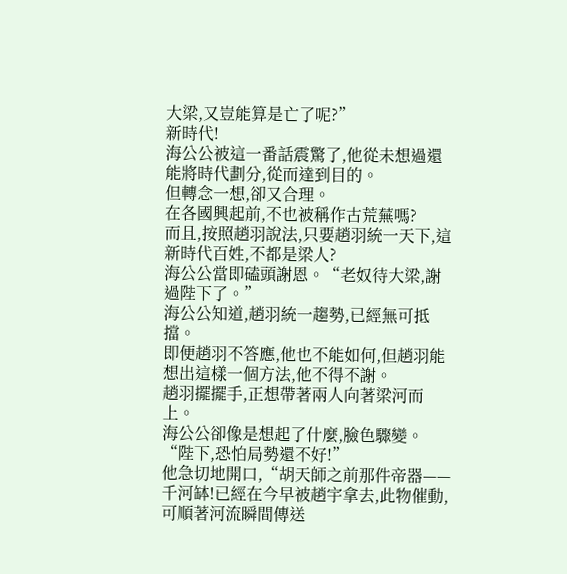大梁,又豈能算是亡了呢?”
新時代!
海公公被這一番話震驚了,他從未想過還能將時代劃分,從而達到目的。
但轉念一想,卻又合理。
在各國興起前,不也被稱作古荒蕪嗎?
而且,按照趙羽說法,只要趙羽統一天下,這新時代百姓,不都是梁人?
海公公當即磕頭謝恩。“老奴待大梁,謝過陛下了。”
海公公知道,趙羽統一趨勢,已經無可抵擋。
即便趙羽不答應,他也不能如何,但趙羽能想出這樣一個方法,他不得不謝。
趙羽擺擺手,正想帶著兩人向著梁河而上。
海公公卻像是想起了什麼,臉色驟變。
“陛下,恐怕局勢還不好!”
他急切地開口,“胡天師之前那件帝器——千河缽!已經在今早被趙宇拿去,此物催動,可順著河流瞬間傳送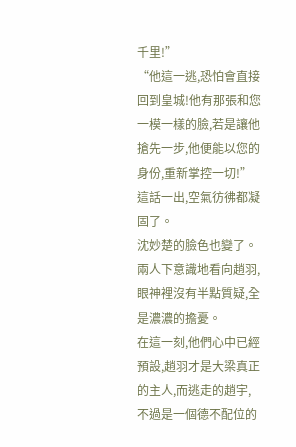千里!”
“他這一逃,恐怕會直接回到皇城!他有那張和您一模一樣的臉,若是讓他搶先一步,他便能以您的身份,重新掌控一切!”
這話一出,空氣彷彿都凝固了。
沈妙楚的臉色也變了。
兩人下意識地看向趙羽,眼神裡沒有半點質疑,全是濃濃的擔憂。
在這一刻,他們心中已經預設,趙羽才是大梁真正的主人,而逃走的趙宇,不過是一個德不配位的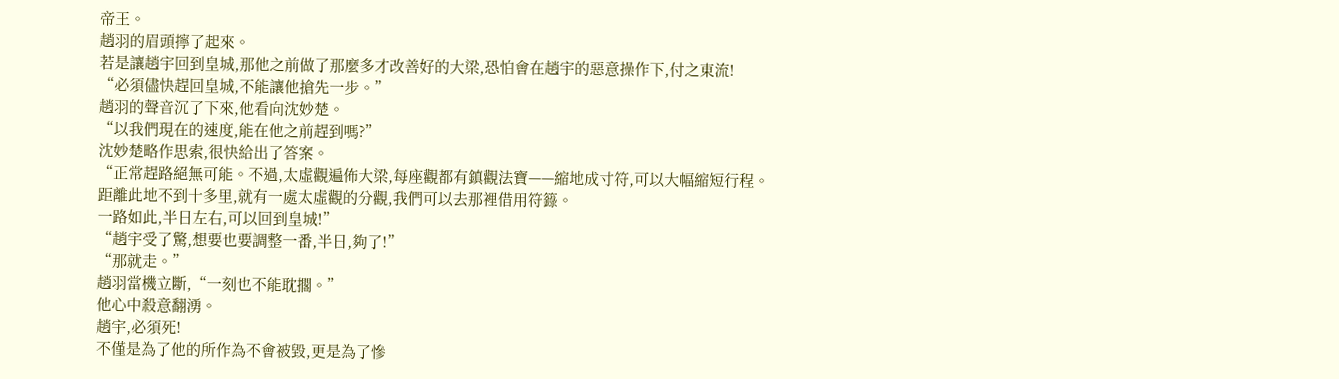帝王。
趙羽的眉頭擰了起來。
若是讓趙宇回到皇城,那他之前做了那麼多才改善好的大梁,恐怕會在趙宇的惡意操作下,付之東流!
“必須儘快趕回皇城,不能讓他搶先一步。”
趙羽的聲音沉了下來,他看向沈妙楚。
“以我們現在的速度,能在他之前趕到嗎?”
沈妙楚略作思索,很快給出了答案。
“正常趕路絕無可能。不過,太虛觀遍佈大梁,每座觀都有鎮觀法寶——縮地成寸符,可以大幅縮短行程。
距離此地不到十多里,就有一處太虛觀的分觀,我們可以去那裡借用符籙。
一路如此,半日左右,可以回到皇城!”
“趙宇受了驚,想要也要調整一番,半日,夠了!”
“那就走。”
趙羽當機立斷,“一刻也不能耽擱。”
他心中殺意翻湧。
趙宇,必須死!
不僅是為了他的所作為不會被毀,更是為了慘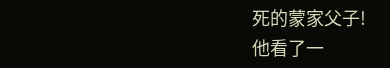死的蒙家父子!
他看了一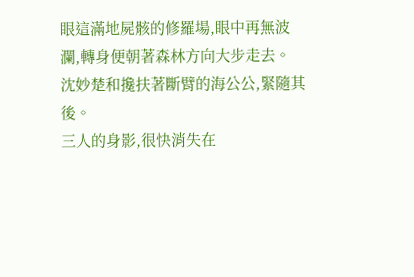眼這滿地屍骸的修羅場,眼中再無波瀾,轉身便朝著森林方向大步走去。
沈妙楚和攙扶著斷臂的海公公,緊隨其後。
三人的身影,很快消失在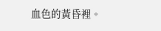血色的黃昏裡。